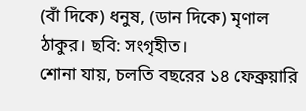(বাঁ দিকে) ধনুষ, (ডান দিকে) মৃণাল ঠাকুর। ছবি: সংগৃহীত।
শোনা যায়, চলতি বছরের ১৪ ফেব্রুয়ারি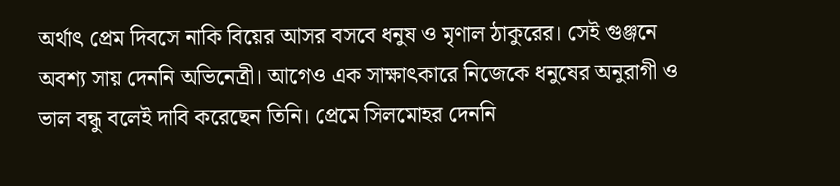অর্থাৎ প্রেম দিবসে নাকি বিয়ের আসর বসবে ধনুষ ও মৃণাল ঠাকুরের। সেই গুঞ্জনে অবশ্য সায় দেননি অভিনেত্রী। আগেও এক সাক্ষাৎকারে নিজেকে ধনুষের অনুরাগী ও ভাল বন্ধু বলেই দাবি করেছেন তিনি। প্রেমে সিলমোহর দেননি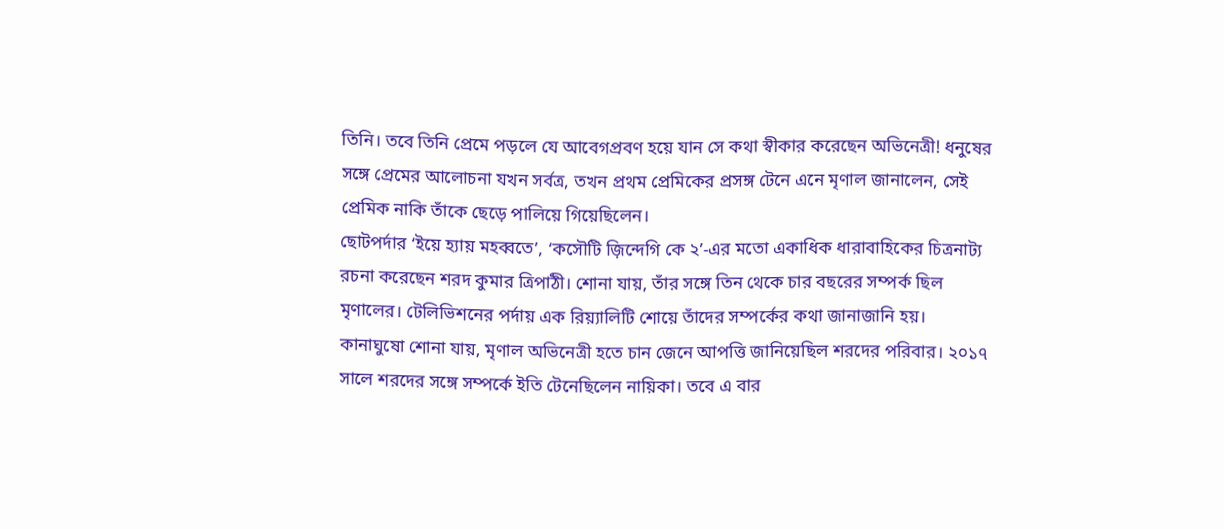তিনি। তবে তিনি প্রেমে পড়লে যে আবেগপ্রবণ হয়ে যান সে কথা স্বীকার করেছেন অভিনেত্রী! ধনুষের সঙ্গে প্রেমের আলোচনা যখন সর্বত্র, তখন প্রথম প্রেমিকের প্রসঙ্গ টেনে এনে মৃণাল জানালেন, সেই প্রেমিক নাকি তাঁকে ছেড়ে পালিয়ে গিয়েছিলেন।
ছোটপর্দার ‘ইয়ে হ্যায় মহব্বতে’, ‘কসৌটি জ়িন্দেগি কে ২’-এর মতো একাধিক ধারাবাহিকের চিত্রনাট্য রচনা করেছেন শরদ কুমার ত্রিপাঠী। শোনা যায়, তাঁর সঙ্গে তিন থেকে চার বছরের সম্পর্ক ছিল মৃণালের। টেলিভিশনের পর্দায় এক রিয়্যালিটি শোয়ে তাঁদের সম্পর্কের কথা জানাজানি হয়। কানাঘুষো শোনা যায়, মৃণাল অভিনেত্রী হতে চান জেনে আপত্তি জানিয়েছিল শরদের পরিবার। ২০১৭ সালে শরদের সঙ্গে সম্পর্কে ইতি টেনেছিলেন নায়িকা। তবে এ বার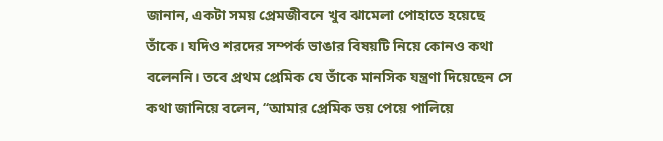জানান, একটা সময় প্রেমজীবনে খুব ঝামেলা পোহাতে হয়েছে তাঁকে। যদিও শরদের সম্পর্ক ভাঙার বিষয়টি নিয়ে কোনও কথা বলেননি। তবে প্রথম প্রেমিক যে তাঁকে মানসিক যন্ত্রণা দিয়েছেন সে কথা জানিয়ে বলেন, ‘‘আমার প্রেমিক ভয় পেয়ে পালিয়ে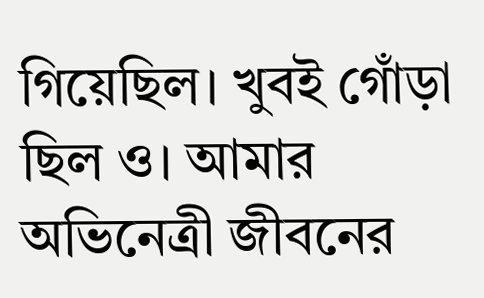গিয়েছিল। খুবই গোঁড়া ছিল ও। আমার অভিনেত্রী জীবনের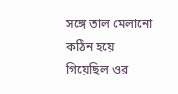সঙ্গে তাল মেলানো কঠিন হয়ে গিয়েছিল ওর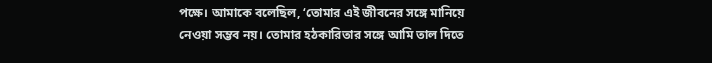পক্ষে। আমাকে বলেছিল, ‘তোমার এই জীবনের সঙ্গে মানিয়ে নেওয়া সম্ভব নয়। তোমার হঠকারিতার সঙ্গে আমি তাল দিতে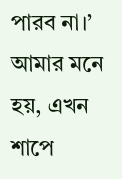পারব না।’ আমার মনে হয়, এখন শাপে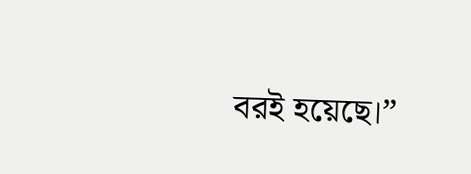বরই হয়েছে।”